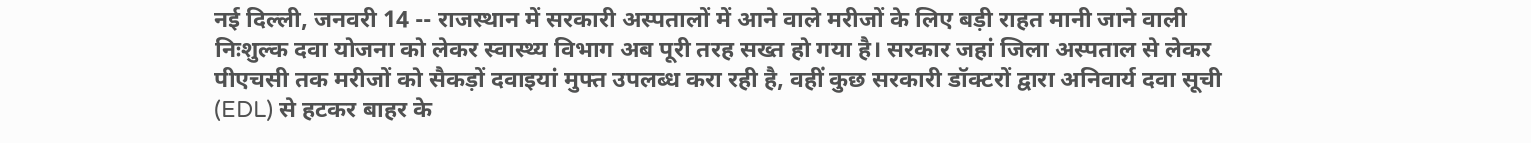नई दिल्ली, जनवरी 14 -- राजस्थान में सरकारी अस्पतालों में आने वाले मरीजों के लिए बड़ी राहत मानी जाने वाली निःशुल्क दवा योजना को लेकर स्वास्थ्य विभाग अब पूरी तरह सख्त हो गया है। सरकार जहां जिला अस्पताल से लेकर पीएचसी तक मरीजों को सैकड़ों दवाइयां मुफ्त उपलब्ध करा रही है, वहीं कुछ सरकारी डॉक्टरों द्वारा अनिवार्य दवा सूची (EDL) से हटकर बाहर के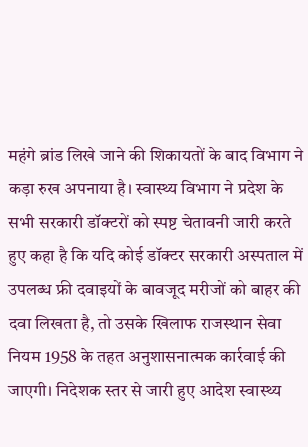महंगे ब्रांड लिखे जाने की शिकायतों के बाद विभाग ने कड़ा रुख अपनाया है। स्वास्थ्य विभाग ने प्रदेश के सभी सरकारी डॉक्टरों को स्पष्ट चेतावनी जारी करते हुए कहा है कि यदि कोई डॉक्टर सरकारी अस्पताल में उपलब्ध फ्री दवाइयों के बावजूद मरीजों को बाहर की दवा लिखता है, तो उसके खिलाफ राजस्थान सेवा नियम 1958 के तहत अनुशासनात्मक कार्रवाई की जाएगी। निदेशक स्तर से जारी हुए आदेश स्वास्थ्य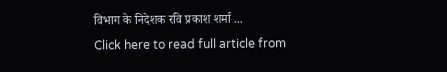विभाग के निदेशक रवि प्रकाश शर्मा ...
Click here to read full article from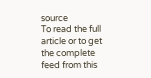source
To read the full article or to get the complete feed from this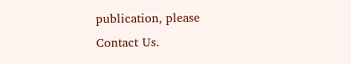publication, please
Contact Us.